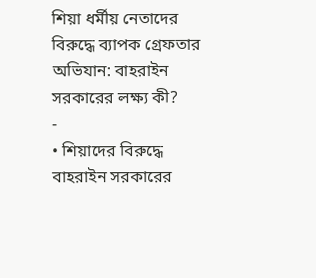শিয়া ধর্মীয় নেতাদের বিরুদ্ধে ব্যাপক গ্রেফতার অভিযান: বাহরাইন সরকারের লক্ষ্য কী?
-
• শিয়াদের বিরুদ্ধে বাহরাইন সরকারের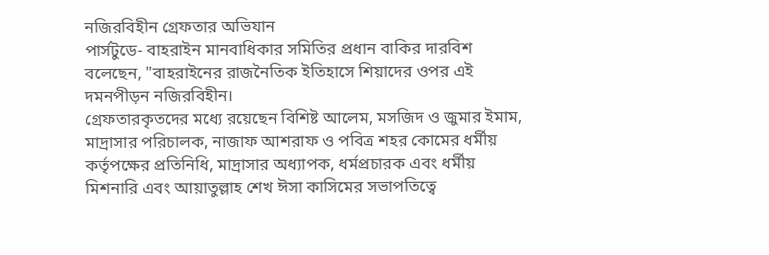নজিরবিহীন গ্রেফতার অভিযান
পার্সটুডে- বাহরাইন মানবাধিকার সমিতির প্রধান বাকির দারবিশ বলেছেন, "বাহরাইনের রাজনৈতিক ইতিহাসে শিয়াদের ওপর এই দমনপীড়ন নজিরবিহীন।
গ্রেফতারকৃতদের মধ্যে রয়েছেন বিশিষ্ট আলেম, মসজিদ ও জুমার ইমাম, মাদ্রাসার পরিচালক, নাজাফ আশরাফ ও পবিত্র শহর কোমের ধর্মীয় কর্তৃপক্ষের প্রতিনিধি, মাদ্রাসার অধ্যাপক, ধর্মপ্রচারক এবং ধর্মীয় মিশনারি এবং আয়াতুল্লাহ শেখ ঈসা কাসিমের সভাপতিত্বে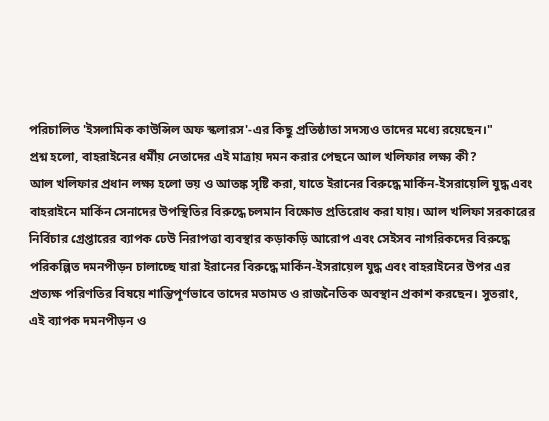পরিচালিত 'ইসলামিক কাউন্সিল অফ স্কলারস'-এর কিছু প্রতিষ্ঠাতা সদস্যও তাদের মধ্যে রয়েছেন।"
প্রশ্ন হলো, বাহরাইনের ধর্মীয় নেতাদের এই মাত্রায় দমন করার পেছনে আল খলিফার লক্ষ্য কী?
আল খলিফার প্রধান লক্ষ্য হলো ভয় ও আতঙ্ক সৃষ্টি করা, যাতে ইরানের বিরুদ্ধে মার্কিন-ইসরায়েলি যুদ্ধ এবং বাহরাইনে মার্কিন সেনাদের উপস্থিতির বিরুদ্ধে চলমান বিক্ষোভ প্রতিরোধ করা যায়। আল খলিফা সরকারের নির্বিচার গ্রেপ্তারের ব্যাপক ঢেউ নিরাপত্তা ব্যবস্থার কড়াকড়ি আরোপ এবং সেইসব নাগরিকদের বিরুদ্ধে পরিকল্পিত দমনপীড়ন চালাচ্ছে যারা ইরানের বিরুদ্ধে মার্কিন-ইসরায়েল যুদ্ধ এবং বাহরাইনের উপর এর প্রত্যক্ষ পরিণতির বিষয়ে শান্তিপূর্ণভাবে তাদের মতামত ও রাজনৈতিক অবস্থান প্রকাশ করছেন। সুতরাং, এই ব্যাপক দমনপীড়ন ও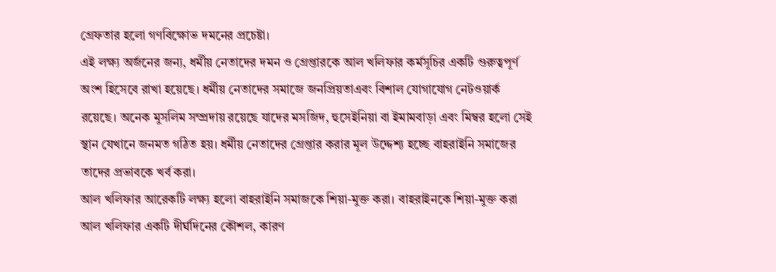গ্রেফতার হলো গণবিক্ষোভ দমনের প্রচেষ্টা।
এই লক্ষ্য অর্জনের জন্য, ধর্মীয় নেতাদের দমন ও গ্রেপ্তারকে আল খলিফার কর্মসূচির একটি গুরুত্বপূর্ণ অংশ হিসেবে রাখা হয়েছে। ধর্মীয় নেতাদের সমাজে জনপ্রিয়তাএবং বিশাল যোগাযোগ নেটওয়ার্ক রয়েছে। অনেক মুসলিম সম্প্রদায় রয়েছে যাদের মসজিদ, হুসেইনিয়া বা ইমামবাড়া এবং মিম্বর হলো সেই স্থান যেখানে জনমত গঠিত হয়। ধর্মীয় নেতাদের গ্রেপ্তার করার মূল উদ্দেশ্য হচ্ছে বাহরাইনি সমাজের তাদের প্রভাবকে খর্ব করা।
আল খলিফার আরেকটি লক্ষ্য হলো বাহরাইনি সমাজকে শিয়া-মুক্ত করা। বাহরাইনকে শিয়া-মুক্ত করা আল খলিফার একটি দীর্ঘদিনের কৌশল, কারণ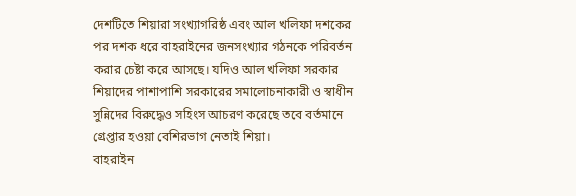দেশটিতে শিয়ারা সংখ্যাগরিষ্ঠ এবং আল খলিফা দশকের পর দশক ধরে বাহরাইনের জনসংখ্যার গঠনকে পরিবর্তন করার চেষ্টা করে আসছে। যদিও আল খলিফা সরকার শিয়াদের পাশাপাশি সরকারের সমালোচনাকারী ও স্বাধীন সুন্নিদের বিরুদ্ধেও সহিংস আচরণ করেছে তবে বর্তমানে গ্রেপ্তার হওয়া বেশিরভাগ নেতাই শিয়া।
বাহরাইন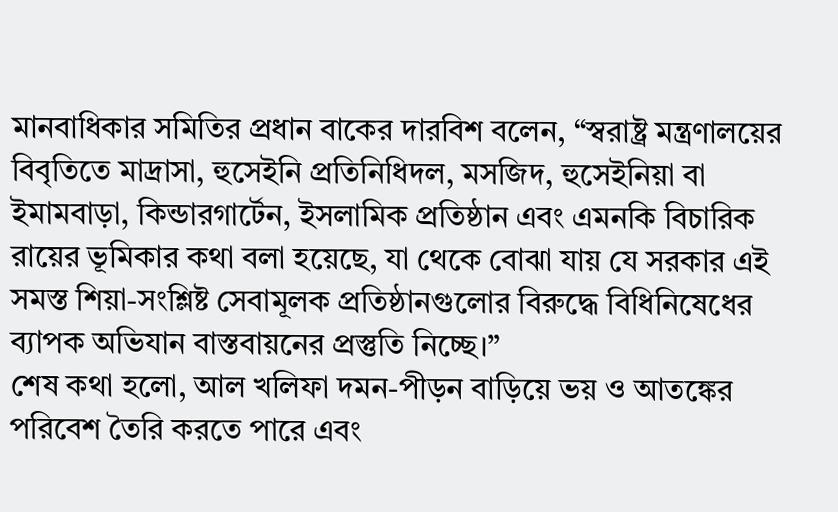মানবাধিকার সমিতির প্রধান বাকের দারবিশ বলেন, “স্বরাষ্ট্র মন্ত্রণালয়ের বিবৃতিতে মাদ্রাসা, হুসেইনি প্রতিনিধিদল, মসজিদ, হুসেইনিয়া বা ইমামবাড়া, কিন্ডারগার্টেন, ইসলামিক প্রতিষ্ঠান এবং এমনকি বিচারিক রায়ের ভূমিকার কথা বলা হয়েছে, যা থেকে বোঝা যায় যে সরকার এই সমস্ত শিয়া-সংশ্লিষ্ট সেবামূলক প্রতিষ্ঠানগুলোর বিরুদ্ধে বিধিনিষেধের ব্যাপক অভিযান বাস্তবায়নের প্রস্তুতি নিচ্ছে।”
শেষ কথা হলো, আল খলিফা দমন-পীড়ন বাড়িয়ে ভয় ও আতঙ্কের পরিবেশ তৈরি করতে পারে এবং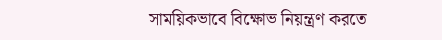সাময়িকভাবে বিক্ষোভ নিয়ন্ত্রণ করতে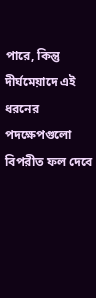পারে, কিন্তু দীর্ঘমেয়াদে এই ধরনের পদক্ষেপগুলো বিপরীত ফল দেবে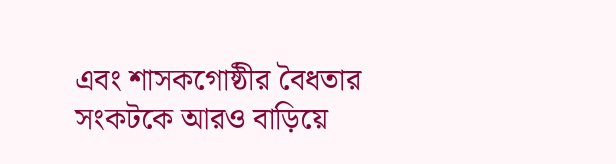এবং শাসকগোষ্ঠীর বৈধতার সংকটকে আরও বাড়িয়ে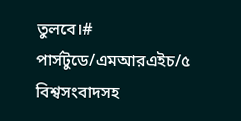তুলবে।#
পার্সটুডে/এমআরএইচ/৫
বিশ্বসংবাদসহ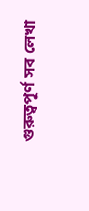গুরুত্বপূর্ণ সব লেখা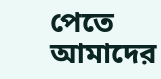পেতে আমাদের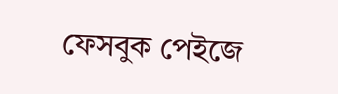ফেসবুক পেইজে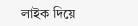লাইক দিয়ে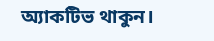অ্যাকটিভ থাকুন।